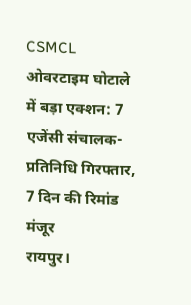CSMCL ओवरटाइम घोटाले में बड़ा एक्शन: 7 एजेंसी संचालक-प्रतिनिधि गिरफ्तार, 7 दिन की रिमांड मंजूर
रायपुर।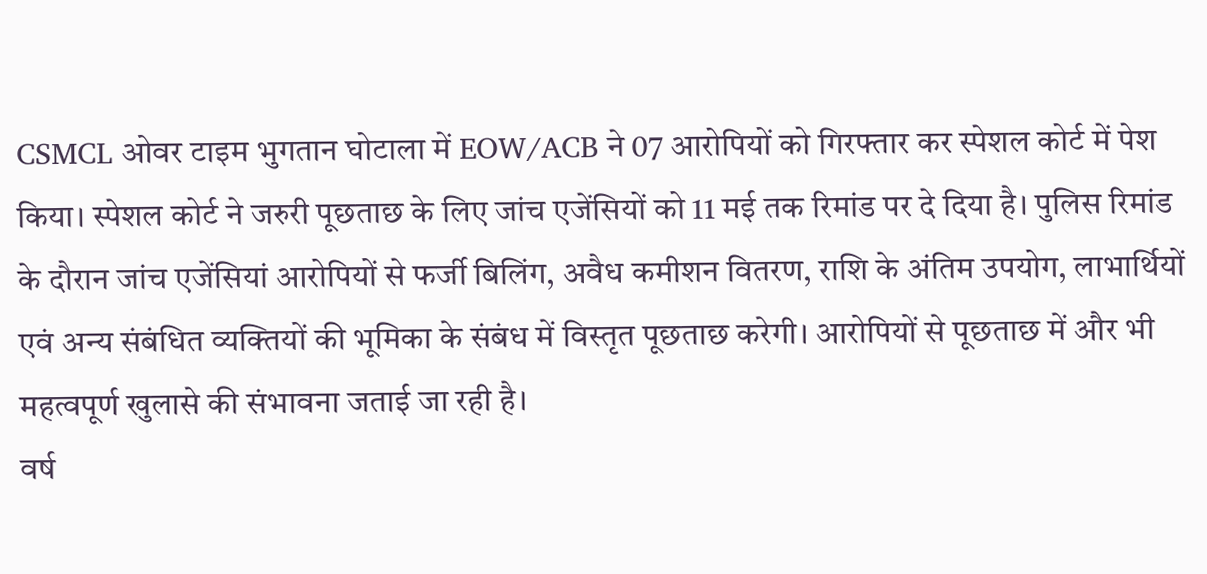CSMCL ओवर टाइम भुगतान घोटाला में EOW/ACB ने 07 आरोपियों को गिरफ्तार कर स्पेशल कोर्ट में पेश किया। स्पेशल कोर्ट ने जरुरी पूछताछ के लिए जांच एजेंसियों को 11 मई तक रिमांड पर दे दिया है। पुलिस रिमांड के दौरान जांच एजेंसियां आरोपियों से फर्जी बिलिंग, अवैध कमीशन वितरण, राशि के अंतिम उपयोग, लाभार्थियों एवं अन्य संबंधित व्यक्तियों की भूमिका के संबंध में विस्तृत पूछताछ करेगी। आरोपियों से पूछताछ में और भी महत्वपूर्ण खुलासे की संभावना जताई जा रही है।
वर्ष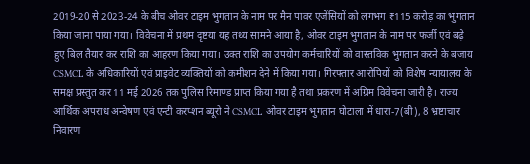2019-20 से 2023-24 के बीच ओवर टाइम भुगतान के नाम पर मैन पावर एजेंसियों को लगभग ₹115 करोड़ का भुगतान किया जाना पाया गया। विवेचना में प्रथम दृष्टया यह तथ्य सामने आया है, ओवर टाइम भुगतान के नाम पर फर्जी एवं बढ़े हुए बिल तैयार कर राशि का आहरण किया गया। उक्त राशि का उपयोग कर्मचारियों को वास्तविक भुगतान करने के बजाय CSMCL के अधिकारियों एवं प्राइवेट व्यक्तियों को कमीशन देने में किया गया। गिरफ्तार आरोपियों को विशेष न्यायालय के समक्ष प्रस्तुत कर 11 मई 2026 तक पुलिस रिमाण्ड प्राप्त किया गया है तथा प्रकरण में अग्रिम विवेचना जारी है। राज्य आर्थिक अपराध अन्वेषण एवं एन्टी करप्शन ब्यूरो ने CSMCL ओवर टाइम भुगतान घोटाला में धारा-7(बी), 8 भ्रष्टाचार निवारण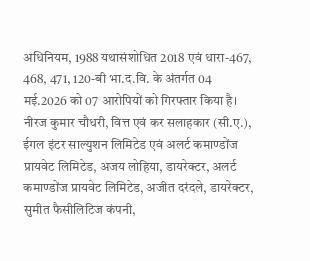अधिनियम, 1988 यथासंशोधित 2018 एवं धारा-467, 468, 471, 120-बी भा.द.वि. के अंतर्गत 04 मई.2026 को 07 आरोपियों को गिरफ्तार किया है।
नीरज कुमार चौधरी, वित्त एवं कर सलाहकार (सी.ए.), ईगल इंटर साल्युशन लिमिटेड एवं अलर्ट कमाण्डोंज प्रायवेट लिमिटेड, अजय लोहिया, डायरेक्टर, अलर्ट कमाण्डोंज प्रायवेट लिमिटेड, अजीत दरंदले, डायरेक्टर, सुमीत फैसीलिटिज कंपनी,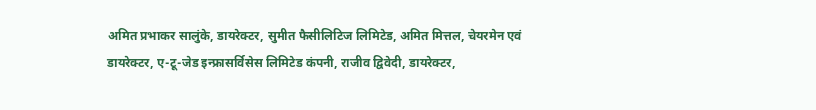अमित प्रभाकर सालुंके, डायरेक्टर, सुमीत फैसीलिटिज लिमिटेड, अमित मित्तल, चेयरमेन एवं डायरेक्टर, ए-टू-जेड इन्फ्रासर्विसेस लिमिटेड कंपनी, राजीव द्विवेदी, डायरेक्टर,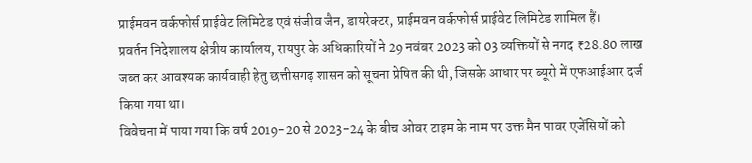प्राईमवन वर्कफोर्स प्राईवेट लिमिटेड एवं संजीव जैन, डायरेक्टर, प्राईमवन वर्कफोर्स प्राईवेट लिमिटेड शामिल हैं।
प्रवर्तन निदेशालय क्षेत्रीय कार्यालय, रायपुर के अधिकारियों ने 29 नवंबर 2023 को 03 व्यक्तियों से नगद ₹28.80 लाख जब्त कर आवश्यक कार्यवाही हेतु छत्तीसगढ़ शासन को सूचना प्रेषित की थी, जिसके आधार पर ब्यूरो में एफआईआर दर्ज किया गया था।
विवेचना में पाया गया कि वर्ष 2019-20 से 2023-24 के बीच ओवर टाइम के नाम पर उक्त मैन पावर एजेंसियों को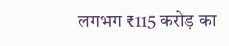लगभग ₹115 करोड़ का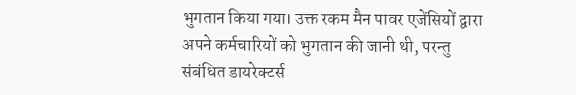भुगतान किया गया। उक्त रकम मैन पावर एजेंसियों द्वारा अपने कर्मचारियों को भुगतान की जानी थी, परन्तु संबंधित डायरेक्टर्स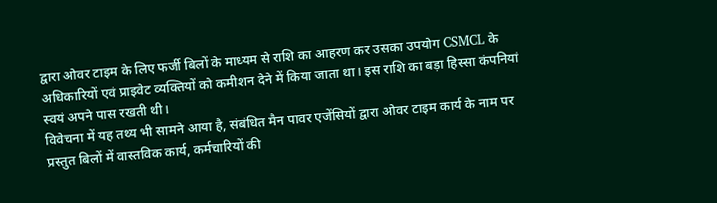द्वारा ओवर टाइम के लिए फर्जी बिलों के माध्यम से राशि का आहरण कर उसका उपयोग CSMCL के अधिकारियों एवं प्राइवेट व्यक्तियों को कमीशन देने में किया जाता था। इस राशि का बड़ा हिस्सा कंपनियां स्वयं अपने पास रखती थी।
विवेचना में यह तथ्य भी सामने आया है, संबंधित मैन पावर एजेंसियों द्वारा ओवर टाइम कार्य के नाम पर प्रस्तुत बिलों में वास्तविक कार्य, कर्मचारियों की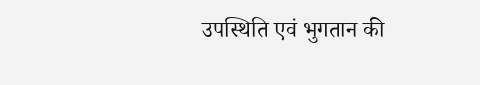उपस्थिति एवं भुगतान की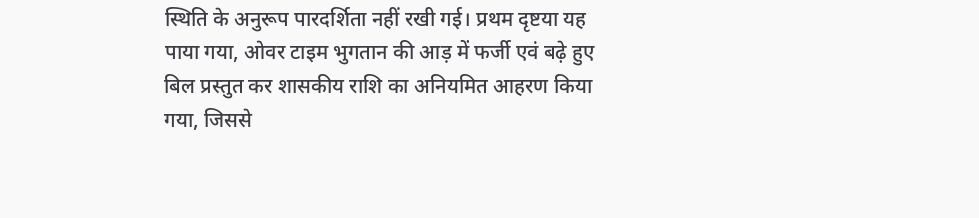स्थिति के अनुरूप पारदर्शिता नहीं रखी गई। प्रथम दृष्टया यह पाया गया, ओवर टाइम भुगतान की आड़ में फर्जी एवं बढ़े हुए बिल प्रस्तुत कर शासकीय राशि का अनियमित आहरण किया गया, जिससे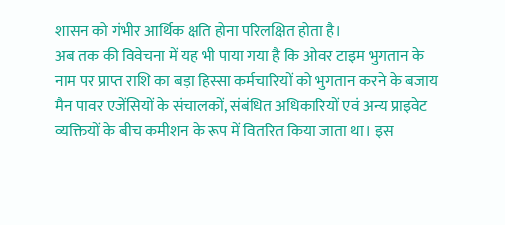शासन को गंभीर आर्थिक क्षति होना परिलक्षित होता है।
अब तक की विवेचना में यह भी पाया गया है कि ओवर टाइम भुगतान के नाम पर प्राप्त राशि का बड़ा हिस्सा कर्मचारियों को भुगतान करने के बजाय मैन पावर एजेंसियों के संचालकों, संबंधित अधिकारियों एवं अन्य प्राइवेट व्यक्तियों के बीच कमीशन के रूप में वितरित किया जाता था। इस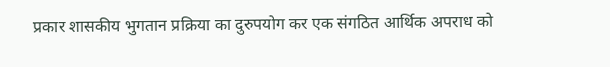प्रकार शासकीय भुगतान प्रक्रिया का दुरुपयोग कर एक संगठित आर्थिक अपराध को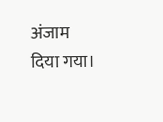अंजाम दिया गया।